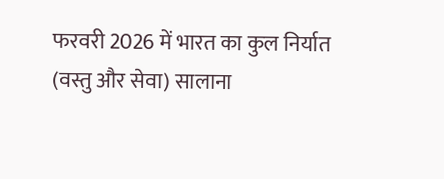फरवरी 2026 में भारत का कुल निर्यात (वस्तु और सेवा) सालाना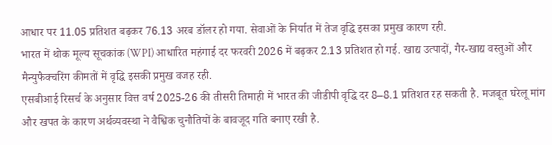आधार पर 11.05 प्रतिशत बढ़कर 76.13 अरब डॉलर हो गया. सेवाओं के निर्यात में तेज वृद्धि इसका प्रमुख कारण रही.
भारत में थोक मूल्य सूचकांक (WPI) आधारित महंगाई दर फरवरी 2026 में बढ़कर 2.13 प्रतिशत हो गई. खाद्य उत्पादों, गैर-खाद्य वस्तुओं और मैन्युफैक्चरिंग कीमतों में वृद्धि इसकी प्रमुख वजह रही.
एसबीआई रिसर्च के अनुसार वित्त वर्ष 2025-26 की तीसरी तिमाही में भारत की जीडीपी वृद्धि दर 8–8.1 प्रतिशत रह सकती है. मजबूत घरेलू मांग और खपत के कारण अर्थव्यवस्था ने वैश्विक चुनौतियों के बावजूद गति बनाए रखी है.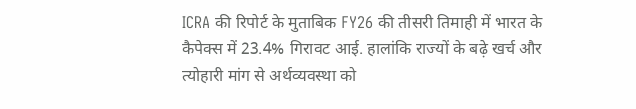ICRA की रिपोर्ट के मुताबिक FY26 की तीसरी तिमाही में भारत के कैपेक्स में 23.4% गिरावट आई. हालांकि राज्यों के बढ़े खर्च और त्योहारी मांग से अर्थव्यवस्था को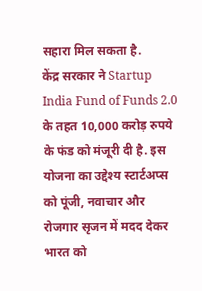सहारा मिल सकता है.
केंद्र सरकार ने Startup India Fund of Funds 2.0 के तहत 10,000 करोड़ रुपये के फंड को मंजूरी दी है. इस योजना का उद्देश्य स्टार्टअप्स को पूंजी, नवाचार और रोजगार सृजन में मदद देकर भारत को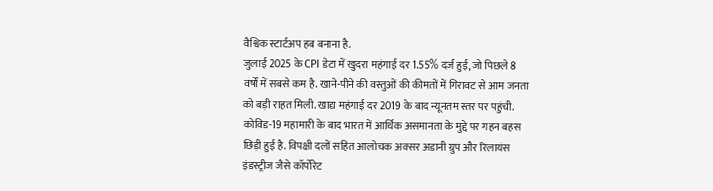वैश्विक स्टार्टअप हब बनाना है.
जुलाई 2025 के CPI डेटा में खुदरा महंगाई दर 1.55% दर्ज हुई, जो पिछले 8 वर्षों में सबसे कम है. खाने-पीने की वस्तुओं की कीमतों में गिरावट से आम जनता को बड़ी राहत मिली. खाद्य महंगाई दर 2019 के बाद न्यूनतम स्तर पर पहुंची.
कोविड-19 महामारी के बाद भारत में आर्थिक असमानता के मुद्दे पर गहन बहस छिड़ी हुई है. विपक्षी दलों सहित आलोचक अक्सर अडानी ग्रुप और रिलायंस इंडस्ट्रीज जैसे कॉर्पोरेट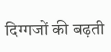दिग्गजों की बढ़ती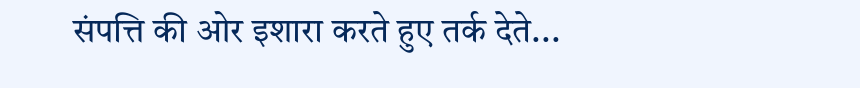संपत्ति की ओर इशारा करते हुए तर्क देते...